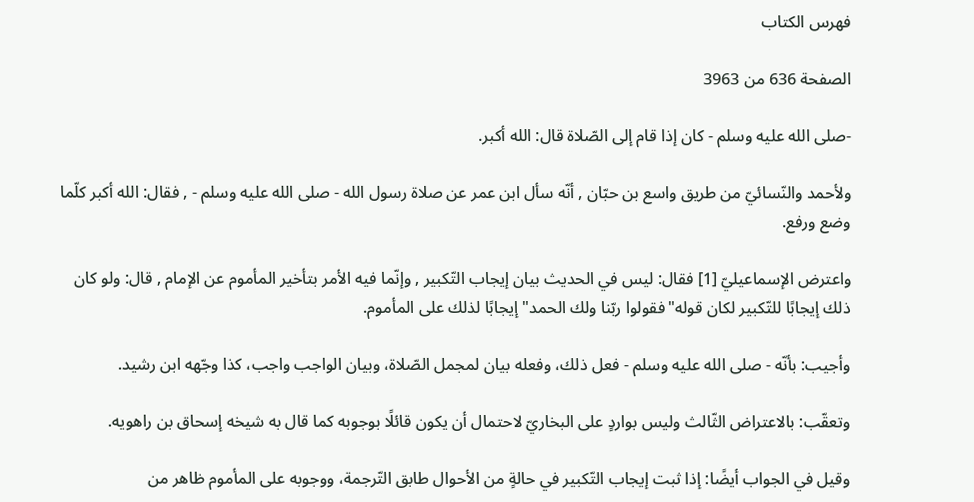فهرس الكتاب

الصفحة 636 من 3963

-صلى الله عليه وسلم - كان إذا قام إلى الصّلاة قال: الله أكبر.

ولأحمد والنّسائيّ من طريق واسع بن حبّان , أنّه سأل ابن عمر عن صلاة رسول الله - صلى الله عليه وسلم - , فقال: الله أكبر كلّما وضع ورفع.

واعترض الإسماعيليّ [1] فقال: ليس في الحديث بيان إيجاب التّكبير , وإنّما فيه الأمر بتأخير المأموم عن الإمام , قال: ولو كان ذلك إيجابًا للتّكبير لكان قوله"فقولوا ربّنا ولك الحمد"إيجابًا لذلك على المأموم.

وأجيب: بأنّه - صلى الله عليه وسلم - فعل ذلك، وفعله بيان لمجمل الصّلاة، وبيان الواجب واجب، كذا وجّهه ابن رشيد.

وتعقّب: بالاعتراض الثّالث وليس بواردٍ على البخاريّ لاحتمال أن يكون قائلًا بوجوبه كما قال به شيخه إسحاق بن راهويه.

وقيل في الجواب أيضًا: إذا ثبت إيجاب التّكبير في حالةٍ من الأحوال طابق التّرجمة، ووجوبه على المأموم ظاهر من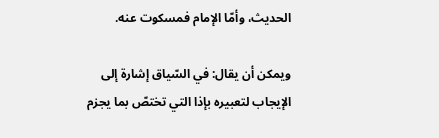الحديث، وأمّا الإمام فمسكوت عنه.

ويمكن أن يقال: في السّياق إشارة إلى الإيجاب لتعبيره بإذا التي تختصّ بما يجزم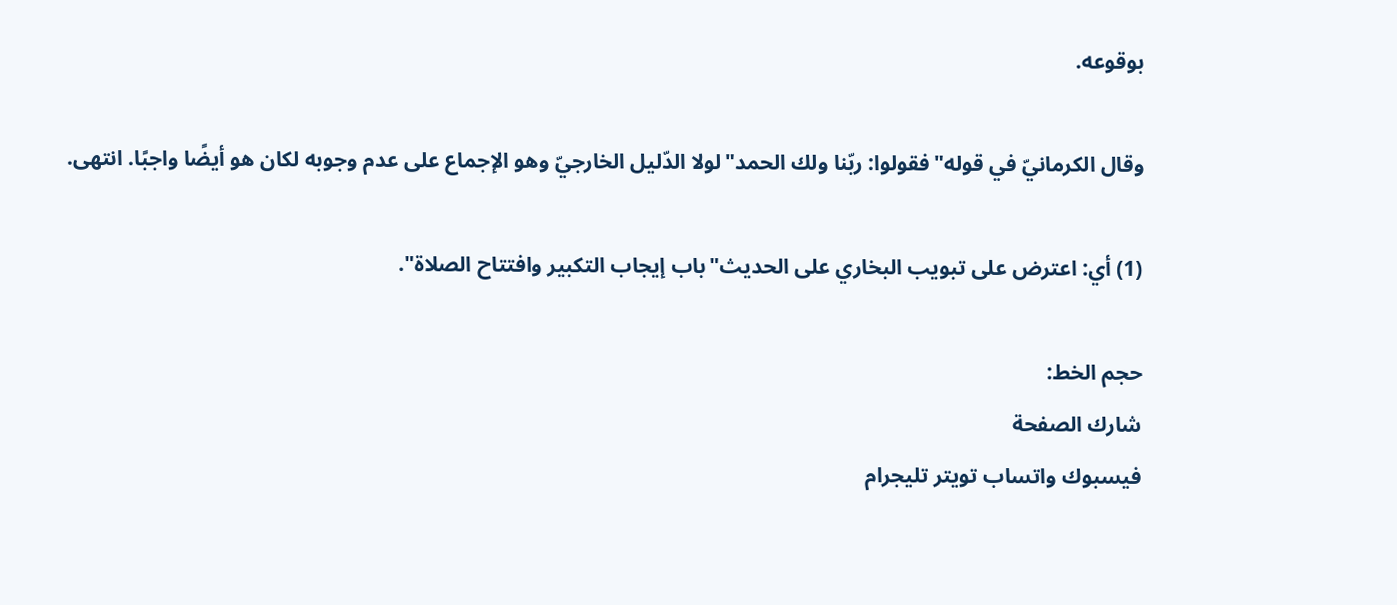بوقوعه.

وقال الكرمانيّ في قوله"فقولوا: ربّنا ولك الحمد"لولا الدّليل الخارجيّ وهو الإجماع على عدم وجوبه لكان هو أيضًا واجبًا. انتهى.

(1) أي: اعترض على تبويب البخاري على الحديث"باب إيجاب التكبير وافتتاح الصلاة".

حجم الخط:
شارك الصفحة
فيسبوك واتساب تويتر تليجرام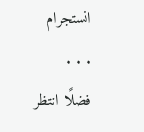انستجرام
. . .
فضلًا انتظر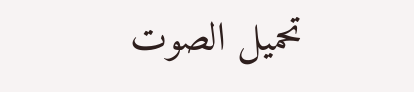تحميل الصوت